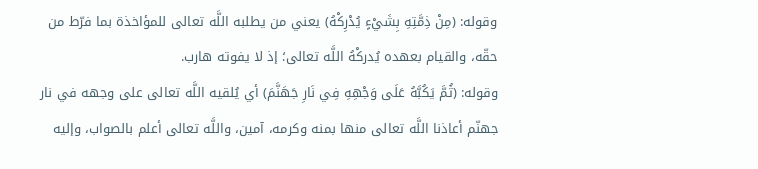وقوله: (مِنْ ذِمَّتِهِ بِشَيْءٍ يُدْرِكْهُ) يعني من يطلبه اللَّه تعالى للمؤاخذة بما فرّط من حقّه، والقيام بعهده يُدركْهُ اللَّه تعالى؛ إذ لا يفوته هارب.
وقوله: (ثُمَّ يَكُبَّهُ عَلَى وَجْهِهِ فِي نَارِ جَهَنَّمَ) أي يُلقيه اللَّه تعالى على وجهه في نار جهنّم أعاذنا اللَّه تعالى منها بمنه وكرمه، آمين، واللَّه تعالى أعلم بالصواب، وإليه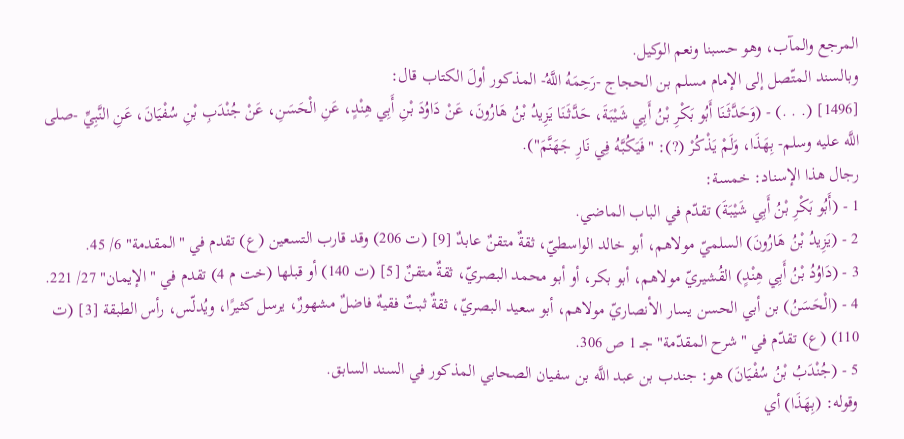المرجع والمآب، وهو حسبنا ونعم الوكيل.
وبالسند المتّصل إلى الإمام مسلم بن الحجاج -رَحِمَهُ اللَّهُ- المذكور أولَ الكتاب قال:
[1496] (. . .) - (وَحَدَّثَنَا أَبُو بَكْرِ بْنُ أَبِي شَيْبَةَ، حَدَّثَنَا يَزِيدُ بْنُ هَارُونَ، عَنْ دَاوُدَ بْنِ أَبِي هِنْدٍ، عَنِ الْحَسَنِ، عَنْ جُنْدَبِ بْنِ سُفْيَانَ، عَنِ النَّبِيِّ -صلى اللَّه عليه وسلم- بِهَذَا، وَلَمْ يَذْكُرْ (?): "فَيَكُبَّهُ فِي نَارِ جَهَنَّمَ").
رجال هذا الإسناد: خمسة:
1 - (أَبُو بَكْرِ بْنُ أَبِي شَيْبَةَ) تقدّم في الباب الماضي.
2 - (يَزِيدُ بْنُ هَارُونَ) السلميّ مولاهم، أبو خالد الواسطيّ، ثقةٌ متقنٌ عابدٌ [9] (ت 206) وقد قارب التسعين (ع) تقدم في "المقدمة" 6/ 45.
3 - (دَاوُدُ بْنُ أَبِي هِنْدٍ) القُشيريّ مولاهم، أبو بكر، أو أبو محمد البصريّ، ثقةٌ متقنٌ [5] (ت 140) أو قبلها (خت م 4) تقدم في "الإيمان" 27/ 221.
4 - (الْحَسَنُ) بن أبي الحسن يسار الأنصاريّ مولاهم، أبو سعيد البصريّ، ثقةٌ ثبتٌ فقيهٌ فاضلٌ مشهورٌ، يرسل كثيرًا، ويُدلّس، رأس الطبقة [3] (ت 110) (ع) تقدّم في "شرح المقدّمة" جـ 1 ص 306.
5 - (جُنْدَبُ بْنُ سُفْيَانَ) هو: جندب بن عبد اللَّه بن سفيان الصحابي المذكور في السند السابق.
وقوله: (بِهَذَا) أي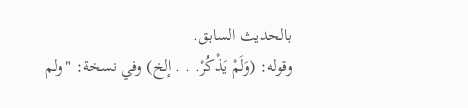بالحديث السابق.
وقوله: (وَلَمْ يَذْكُرْ. . . إلخ) وفي نسخة: "ولم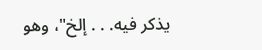يذكر فيه. . . إلخ"، وهو